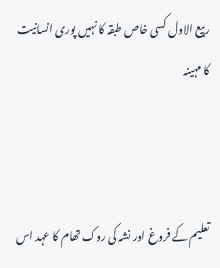ربیع الاول کسی خاص طبقہ کا نہیں پوری انسانیت کا مہینہ



تعلیم کے فروغ اور نشہ کی روک تھام کا عہد اس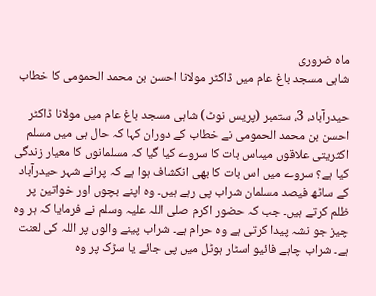ماہ ضروری
شاہی مسجد باغ عام میں ڈاکٹر مولانا احسن بن محمد الحمومی کا خطاب

حیدرآباد، 3، ستمبر (پریس نوٹ) شاہی مسجد باغ عام میں مولانا ڈاکٹر احسن بن محمد الحمومی نے خطاب کے دوران کہا کہ حال ہی میں مسلم اکثریتی علاقوں میںاس بات کا سروے کیا گیا کہ مسلمانوں کا معیار زندگی کیا ہے؟ سروے میں اس بات کا بھی انکشاف ہوا ہے کہ پرانے شہر حیدرآباد کے ساٹھ فیصد مسلمان شراب پی رہے ہیں۔ وہ اپنے بچوں اور خواتین پر ظلم کرتے ہیں۔ جب کہ حضور اکرم صلی اللہ علیہ وسلم نے فرمایا کہ ہر وہ چیز جو نشہ پیدا کرتی ہے وہ حرام ہے۔ شراب پینے والوں پر اللہ کی لعنت ہے۔ شراب چاہے فائیو اسٹار ہوٹل میں پی جائے یا سڑک پر وہ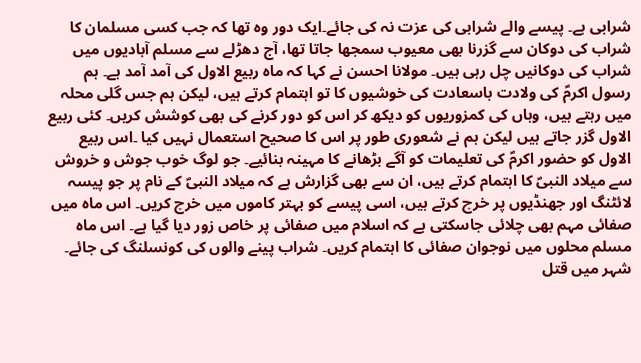شرابی ہے۔ پیسے والے شرابی کی عزت نہ کی جائے۔ایک دور وہ تھا کہ جب کسی مسلمان کا شراب کی دوکان سے گزرنا بھی معیوب سمجھا جاتا تھا، آج دھڑلے سے مسلم آبادیوں میں شراب کی دوکانیں چل رہی ہیں۔ مولانا احسن نے کہا کہ ماہ ربیع الاول کی آمد آمد ہے۔ ہم رسول اکرمؐ کی ولادت باسعادت کی خوشیوں کا تو اہتمام کرتے ہیں، لیکن ہم جس گلی محلہ میں رہتے ہیں، وہاں کی کمزوریوں کو دیکھ کر اس کو دور کرنے کی بھی کوشش کریں۔ کئی ربیع الاول گزر جاتے ہیں لیکن ہم نے شعوری طور پر اس کا صحیح استعمال نہیں کیا ۔اس ربیع الاول کو حضور اکرمؐ کی تعلیمات کو آگے بڑھانے کا مہینہ بنائیے۔ جو لوگ خوب جوش و خروش سے میلاد النبیؐ کا اہتمام کرتے ہیں، ان سے بھی گزارش ہے کہ میلاد النبیؐ کے نام پر جو پیسہ لائٹنگ اور جھنڈیوں پر خرچ کرتے ہیں، اسی پیسے کو بہتر کاموں میں خرچ کریں۔ اس ماہ میں صفائی مہم بھی چلائی جاسکتی ہے کہ اسلام میں صفائی پر خاص زور دیا گیا ہے۔ اس ماہ مسلم محلوں میں نوجوان صفائی کا اہتمام کریں۔ شراب پینے والوں کی کونسلنگ کی جائے۔ شہر میں قتل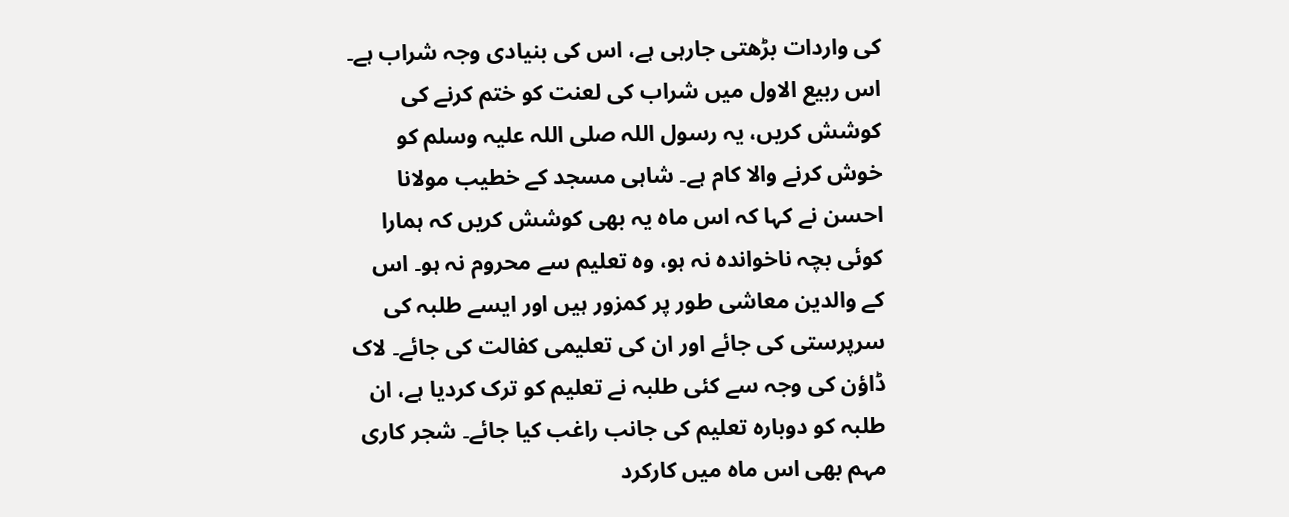کی واردات بڑھتی جارہی ہے، اس کی بنیادی وجہ شراب ہے۔ اس ربیع الاول میں شراب کی لعنت کو ختم کرنے کی کوشش کریں، یہ رسول اللہ صلی اللہ علیہ وسلم کو خوش کرنے والا کام ہے۔ شاہی مسجد کے خطیب مولانا احسن نے کہا کہ اس ماہ یہ بھی کوشش کریں کہ ہمارا کوئی بچہ ناخواندہ نہ ہو، وہ تعلیم سے محروم نہ ہو۔ اس کے والدین معاشی طور پر کمزور ہیں اور ایسے طلبہ کی سرپرستی کی جائے اور ان کی تعلیمی کفالت کی جائے۔ لاک ڈاؤن کی وجہ سے کئی طلبہ نے تعلیم کو ترک کردیا ہے، ان طلبہ کو دوبارہ تعلیم کی جانب راغب کیا جائے۔ شجر کاری مہم بھی اس ماہ میں کارکرد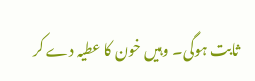ثابت ہوگی۔ وہیں خون کا عطیہ دے کر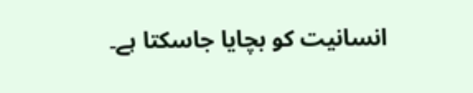انسانیت کو بچایا جاسکتا ہے۔